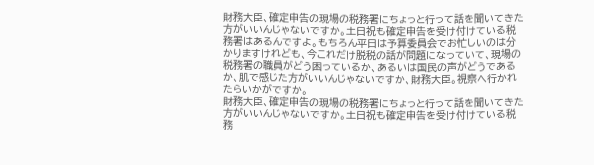財務大臣、確定申告の現場の税務署にちょっと行って話を聞いてきた方がいいんじゃないですか。土日祝も確定申告を受け付けている税務署はあるんですよ。もちろん平日は予算委員会でお忙しいのは分かりますけれども、今これだけ脱税の話が問題になっていて、現場の税務署の職員がどう困っているか、あるいは国民の声がどうであるか、肌で感じた方がいいんじゃないですか、財務大臣。視察へ行かれたらいかがですか。
財務大臣、確定申告の現場の税務署にちょっと行って話を聞いてきた方がいいんじゃないですか。土日祝も確定申告を受け付けている税務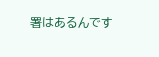署はあるんです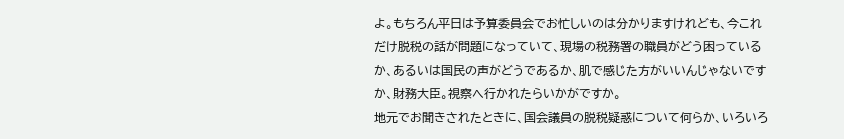よ。もちろん平日は予算委員会でお忙しいのは分かりますけれども、今これだけ脱税の話が問題になっていて、現場の税務署の職員がどう困っているか、あるいは国民の声がどうであるか、肌で感じた方がいいんじゃないですか、財務大臣。視察へ行かれたらいかがですか。
地元でお聞きされたときに、国会議員の脱税疑惑について何らか、いろいろ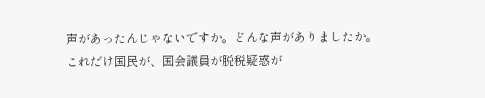声があったんじゃないですか。どんな声がありましたか。
これだけ国民が、国会議員が脱税疑惑が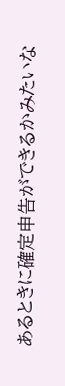あるときに確定申告ができるかみたいな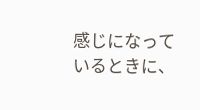感じになっているときに、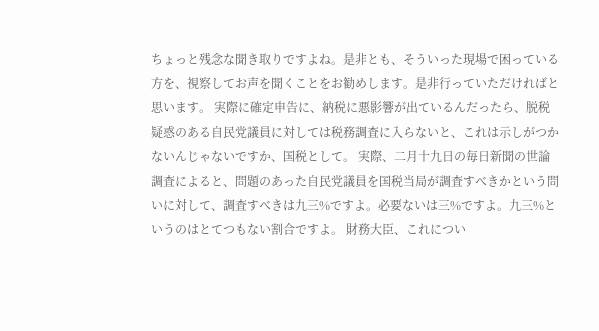ちょっと残念な聞き取りですよね。是非とも、そういった現場で困っている方を、視察してお声を聞くことをお勧めします。是非行っていただければと思います。 実際に確定申告に、納税に悪影響が出ているんだったら、脱税疑惑のある自民党議員に対しては税務調査に入らないと、これは示しがつかないんじゃないですか、国税として。 実際、二月十九日の毎日新聞の世論調査によると、問題のあった自民党議員を国税当局が調査すべきかという問いに対して、調査すべきは九三%ですよ。必要ないは三%ですよ。九三%というのはとてつもない割合ですよ。 財務大臣、これについ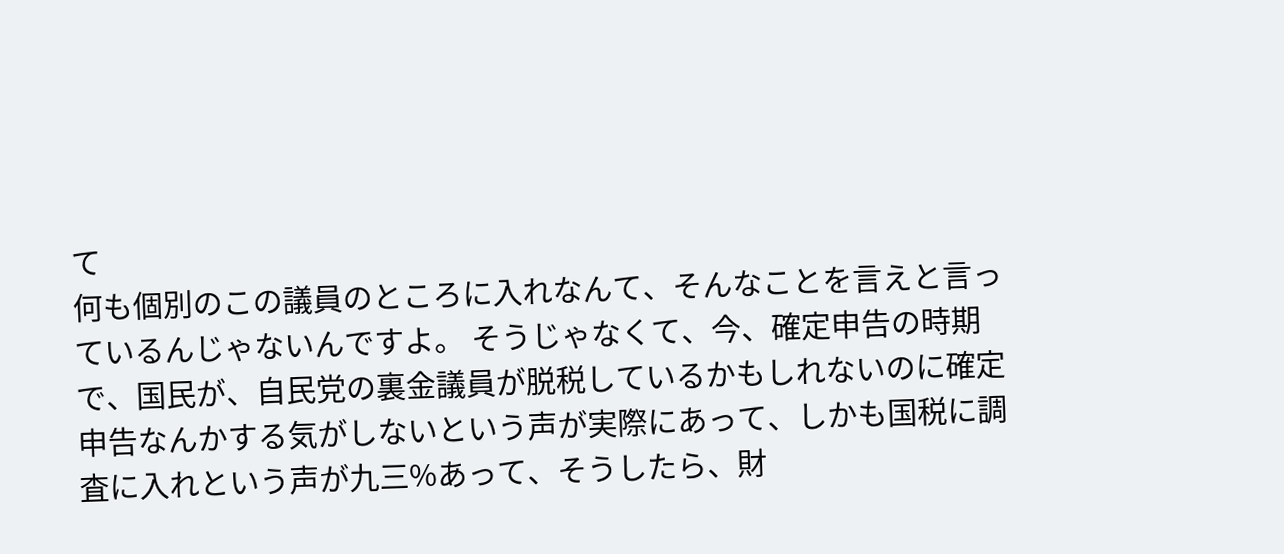て
何も個別のこの議員のところに入れなんて、そんなことを言えと言っているんじゃないんですよ。 そうじゃなくて、今、確定申告の時期で、国民が、自民党の裏金議員が脱税しているかもしれないのに確定申告なんかする気がしないという声が実際にあって、しかも国税に調査に入れという声が九三%あって、そうしたら、財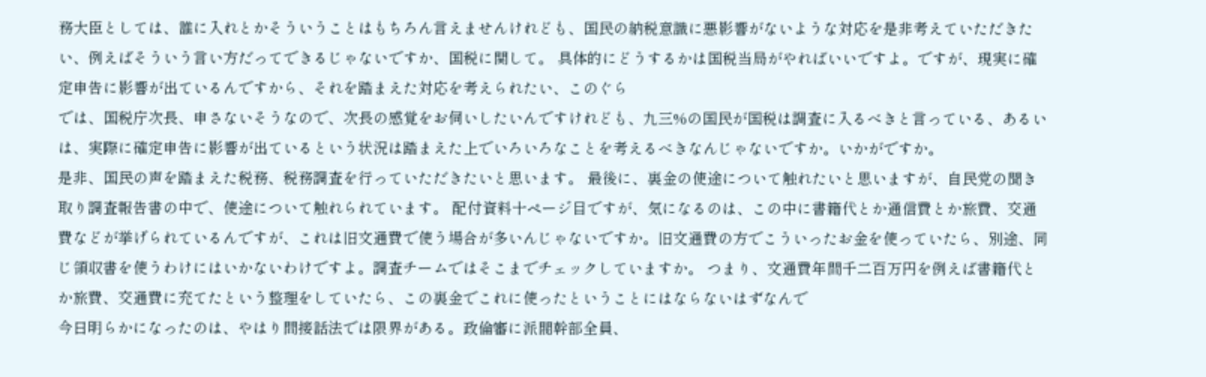務大臣としては、誰に入れとかそういうことはもちろん言えませんけれども、国民の納税意識に悪影響がないような対応を是非考えていただきたい、例えばそういう言い方だってできるじゃないですか、国税に関して。 具体的にどうするかは国税当局がやればいいですよ。ですが、現実に確定申告に影響が出ているんですから、それを踏まえた対応を考えられたい、このぐら
では、国税庁次長、申さないそうなので、次長の感覚をお伺いしたいんですけれども、九三%の国民が国税は調査に入るべきと言っている、あるいは、実際に確定申告に影響が出ているという状況は踏まえた上でいろいろなことを考えるべきなんじゃないですか。いかがですか。
是非、国民の声を踏まえた税務、税務調査を行っていただきたいと思います。 最後に、裏金の使途について触れたいと思いますが、自民党の聞き取り調査報告書の中で、使途について触れられています。 配付資料十ページ目ですが、気になるのは、この中に書籍代とか通信費とか旅費、交通費などが挙げられているんですが、これは旧文通費で使う場合が多いんじゃないですか。旧文通費の方でこういったお金を使っていたら、別途、同じ領収書を使うわけにはいかないわけですよ。調査チームではそこまでチェックしていますか。 つまり、文通費年間千二百万円を例えば書籍代とか旅費、交通費に充てたという整理をしていたら、この裏金でこれに使ったということにはならないはずなんで
今日明らかになったのは、やはり間接話法では限界がある。政倫審に派閥幹部全員、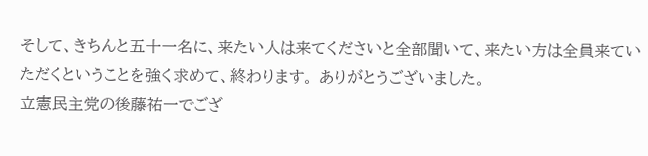そして、きちんと五十一名に、来たい人は来てくださいと全部聞いて、来たい方は全員来ていただくということを強く求めて、終わります。 ありがとうございました。
立憲民主党の後藤祐一でござ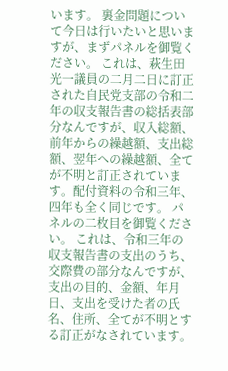います。 裏金問題について今日は行いたいと思いますが、まずパネルを御覧ください。 これは、萩生田光一議員の二月二日に訂正された自民党支部の令和二年の収支報告書の総括表部分なんですが、収入総額、前年からの繰越額、支出総額、翌年への繰越額、全てが不明と訂正されています。配付資料の令和三年、四年も全く同じです。 パネルの二枚目を御覧ください。 これは、令和三年の収支報告書の支出のうち、交際費の部分なんですが、支出の目的、金額、年月日、支出を受けた者の氏名、住所、全てが不明とする訂正がなされています。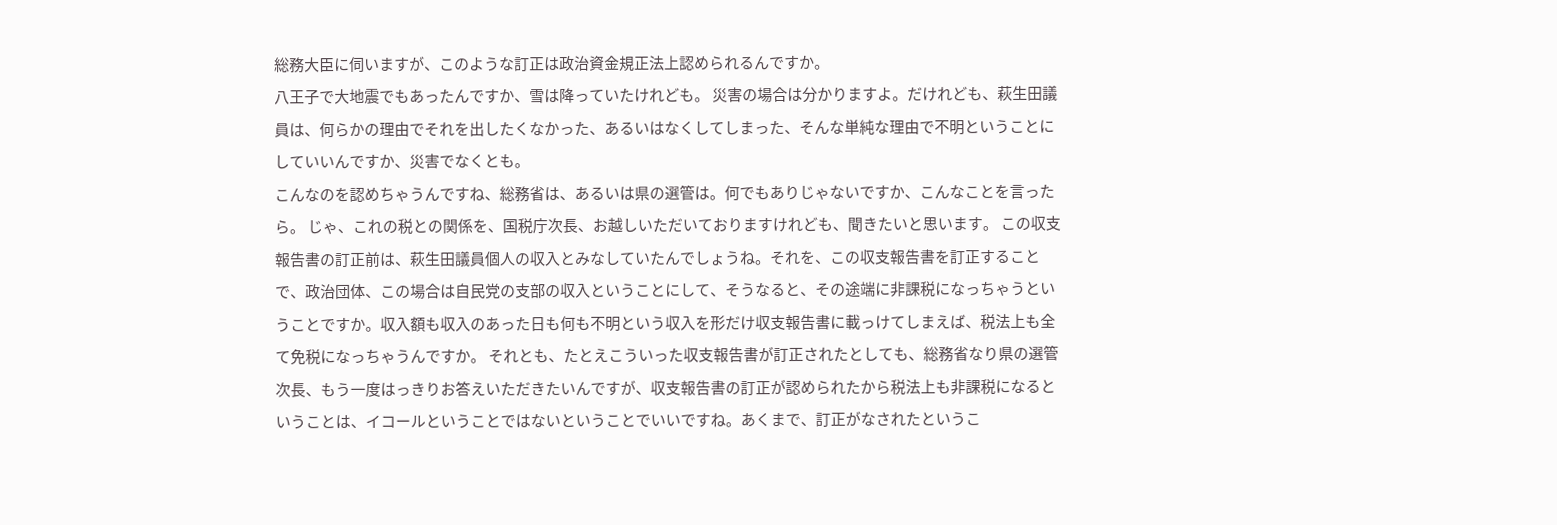総務大臣に伺いますが、このような訂正は政治資金規正法上認められるんですか。
八王子で大地震でもあったんですか、雪は降っていたけれども。 災害の場合は分かりますよ。だけれども、萩生田議員は、何らかの理由でそれを出したくなかった、あるいはなくしてしまった、そんな単純な理由で不明ということにしていいんですか、災害でなくとも。
こんなのを認めちゃうんですね、総務省は、あるいは県の選管は。何でもありじゃないですか、こんなことを言ったら。 じゃ、これの税との関係を、国税庁次長、お越しいただいておりますけれども、聞きたいと思います。 この収支報告書の訂正前は、萩生田議員個人の収入とみなしていたんでしょうね。それを、この収支報告書を訂正することで、政治団体、この場合は自民党の支部の収入ということにして、そうなると、その途端に非課税になっちゃうということですか。収入額も収入のあった日も何も不明という収入を形だけ収支報告書に載っけてしまえば、税法上も全て免税になっちゃうんですか。 それとも、たとえこういった収支報告書が訂正されたとしても、総務省なり県の選管
次長、もう一度はっきりお答えいただきたいんですが、収支報告書の訂正が認められたから税法上も非課税になるということは、イコールということではないということでいいですね。あくまで、訂正がなされたというこ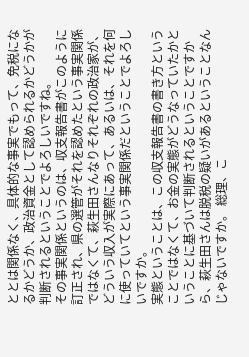ととは関係なく、具体的な事実でもって、免税になるかどうか、政治資金として認められるかどうかが判断されるということでよろしいですね。
その事実関係というのは、収支報告書がこのように訂正され、県の選管がそれを認めたという事実関係ではなくて、萩生田さんなりそれぞれの政治家が、どういう収入が実際にあって、あるいは、それを何に使っていてという事実関係だということでよろしいですか。
実態ということは、この収支報告書の書き方ということではなくて、お金の実態がどうなっていたかということに基づいて判断されるということですから、萩生田さんは脱税の疑いがあるということなんじゃないですか。 総理、こ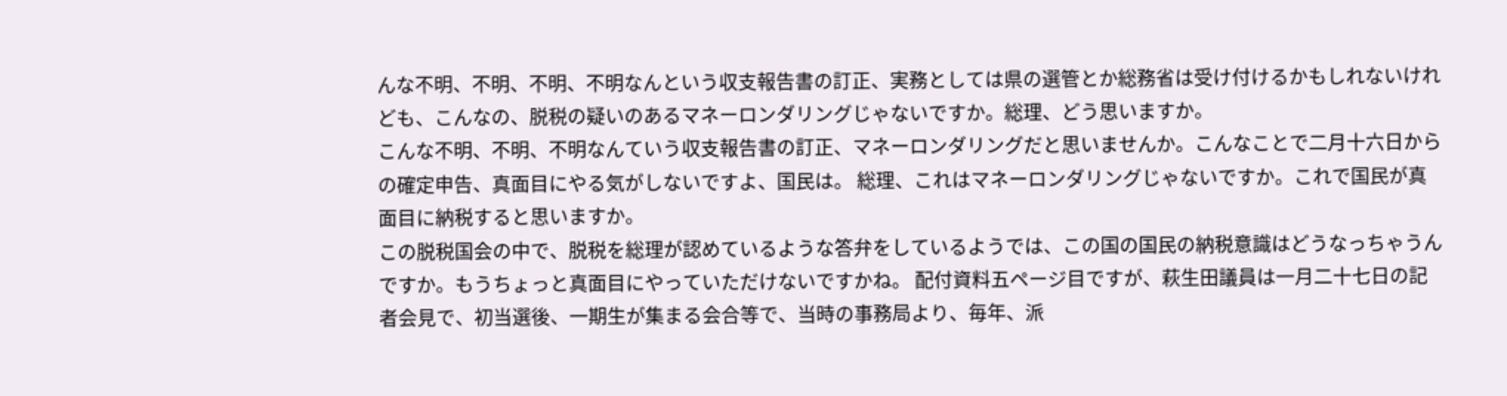んな不明、不明、不明、不明なんという収支報告書の訂正、実務としては県の選管とか総務省は受け付けるかもしれないけれども、こんなの、脱税の疑いのあるマネーロンダリングじゃないですか。総理、どう思いますか。
こんな不明、不明、不明なんていう収支報告書の訂正、マネーロンダリングだと思いませんか。こんなことで二月十六日からの確定申告、真面目にやる気がしないですよ、国民は。 総理、これはマネーロンダリングじゃないですか。これで国民が真面目に納税すると思いますか。
この脱税国会の中で、脱税を総理が認めているような答弁をしているようでは、この国の国民の納税意識はどうなっちゃうんですか。もうちょっと真面目にやっていただけないですかね。 配付資料五ページ目ですが、萩生田議員は一月二十七日の記者会見で、初当選後、一期生が集まる会合等で、当時の事務局より、毎年、派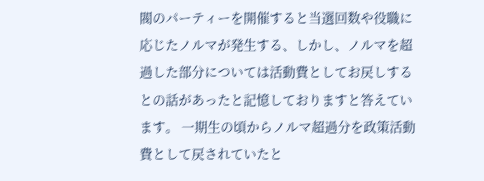閥のパーティーを開催すると当選回数や役職に応じたノルマが発生する、しかし、ノルマを超過した部分については活動費としてお戻しするとの話があったと記憶しておりますと答えています。 一期生の頃からノルマ超過分を政策活動費として戻されていたと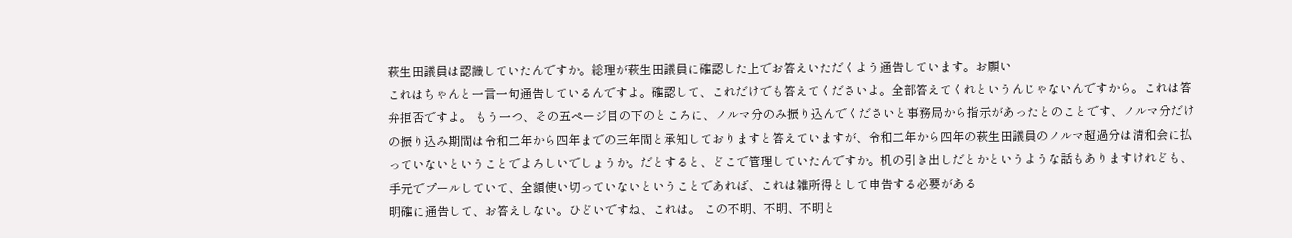萩生田議員は認識していたんですか。総理が萩生田議員に確認した上でお答えいただくよう通告しています。お願い
これはちゃんと一言一句通告しているんですよ。確認して、これだけでも答えてくださいよ。全部答えてくれというんじゃないんですから。これは答弁拒否ですよ。 もう一つ、その五ページ目の下のところに、ノルマ分のみ振り込んでくださいと事務局から指示があったとのことです、ノルマ分だけの振り込み期間は令和二年から四年までの三年間と承知しておりますと答えていますが、令和二年から四年の萩生田議員のノルマ超過分は清和会に払っていないということでよろしいでしょうか。だとすると、どこで管理していたんですか。机の引き出しだとかというような話もありますけれども、手元でプールしていて、全額使い切っていないということであれば、これは雑所得として申告する必要がある
明確に通告して、お答えしない。ひどいですね、これは。 この不明、不明、不明と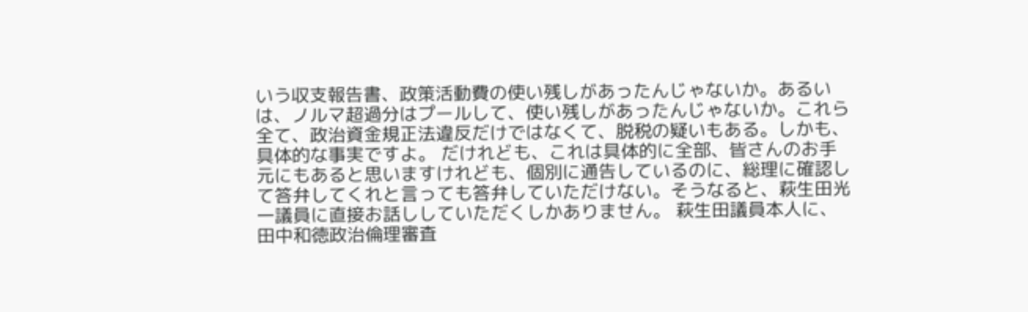いう収支報告書、政策活動費の使い残しがあったんじゃないか。あるいは、ノルマ超過分はプールして、使い残しがあったんじゃないか。これら全て、政治資金規正法違反だけではなくて、脱税の疑いもある。しかも、具体的な事実ですよ。 だけれども、これは具体的に全部、皆さんのお手元にもあると思いますけれども、個別に通告しているのに、総理に確認して答弁してくれと言っても答弁していただけない。そうなると、萩生田光一議員に直接お話ししていただくしかありません。 萩生田議員本人に、田中和徳政治倫理審査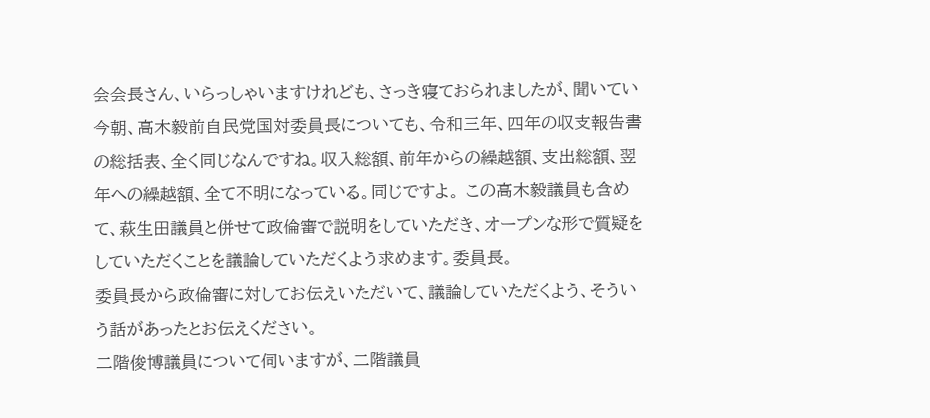会会長さん、いらっしゃいますけれども、さっき寝ておられましたが、聞いてい
今朝、高木毅前自民党国対委員長についても、令和三年、四年の収支報告書の総括表、全く同じなんですね。収入総額、前年からの繰越額、支出総額、翌年への繰越額、全て不明になっている。同じですよ。 この高木毅議員も含めて、萩生田議員と併せて政倫審で説明をしていただき、オープンな形で質疑をしていただくことを議論していただくよう求めます。委員長。
委員長から政倫審に対してお伝えいただいて、議論していただくよう、そういう話があったとお伝えください。
二階俊博議員について伺いますが、二階議員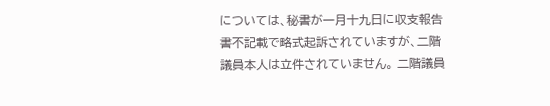については、秘書が一月十九日に収支報告書不記載で略式起訴されていますが、二階議員本人は立件されていません。 二階議員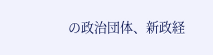の政治団体、新政経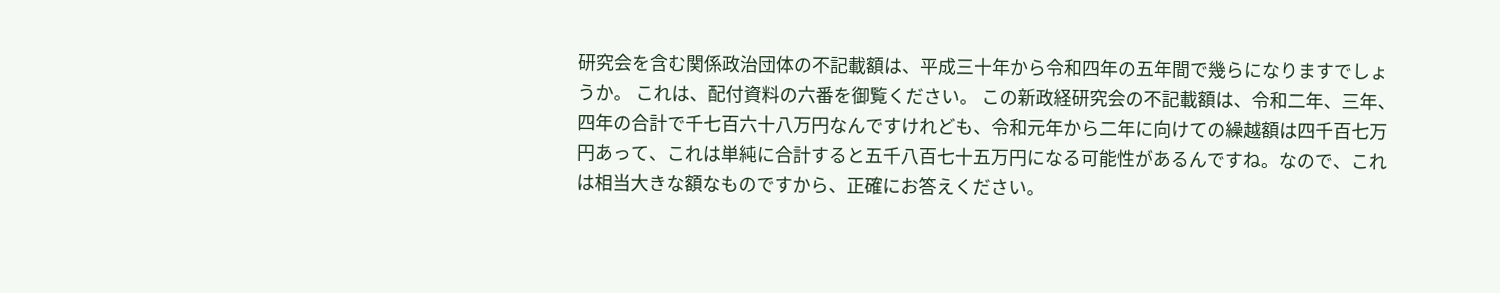研究会を含む関係政治団体の不記載額は、平成三十年から令和四年の五年間で幾らになりますでしょうか。 これは、配付資料の六番を御覧ください。 この新政経研究会の不記載額は、令和二年、三年、四年の合計で千七百六十八万円なんですけれども、令和元年から二年に向けての繰越額は四千百七万円あって、これは単純に合計すると五千八百七十五万円になる可能性があるんですね。なので、これは相当大きな額なものですから、正確にお答えください。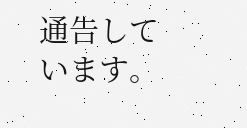通告しています。